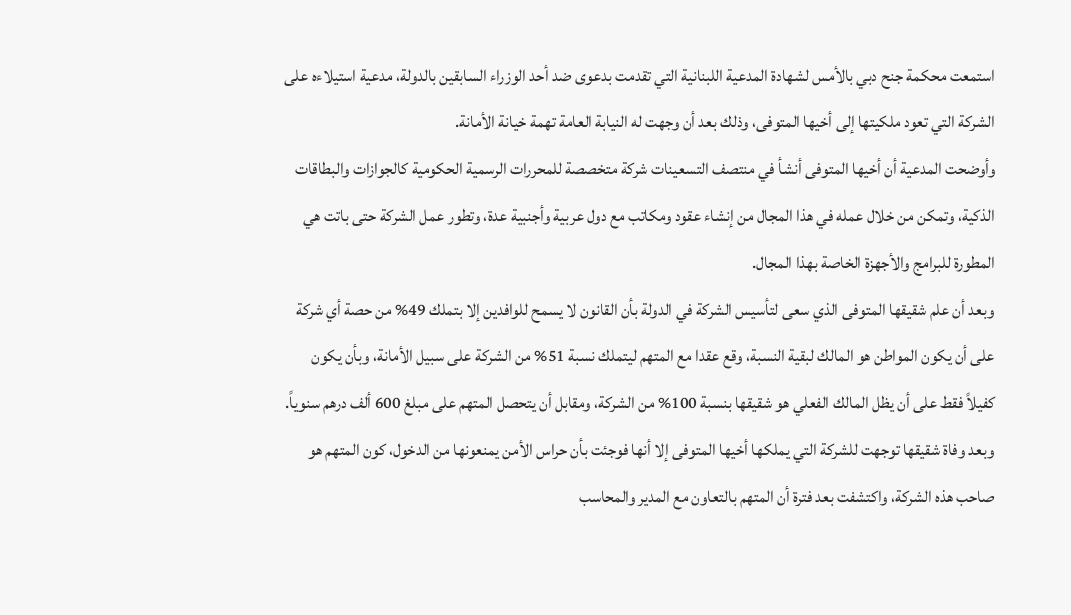استمعت محكمة جنح دبي بالأمس لشهادة المدعية اللبنانية التي تقدمت بدعوى ضد أحد الوزراء السابقين بالدولة، مدعية استيلاءه على الشركة التي تعود ملكيتها إلى أخيها المتوفى، وذلك بعد أن وجهت له النيابة العامة تهمة خيانة الأمانة.
وأوضحت المدعية أن أخيها المتوفى أنشأ في منتصف التسعينات شركة متخصصة للمحررات الرسمية الحكومية كالجوازات والبطاقات الذكية، وتمكن من خلال عمله في هذا المجال من إنشاء عقود ومكاتب مع دول عربية وأجنبية عدة، وتطور عمل الشركة حتى باتت هي المطورة للبرامج والأجهزة الخاصة بهذا المجال.
وبعد أن علم شقيقها المتوفى الذي سعى لتأسيس الشركة في الدولة بأن القانون لا يسمح للوافدين إلا بتملك 49% من حصة أي شركة على أن يكون المواطن هو المالك لبقية النسبة، وقع عقدا مع المتهم ليتملك نسبة 51% من الشركة على سبيل الأمانة، وبأن يكون كفيلاً فقط على أن يظل المالك الفعلي هو شقيقها بنسبة 100% من الشركة، ومقابل أن يتحصل المتهم على مبلغ 600 ألف درهم سنوياً.
وبعد وفاة شقيقها توجهت للشركة التي يملكها أخيها المتوفى إلا أنها فوجئت بأن حراس الأمن يمنعونها من الدخول، كون المتهم هو صاحب هذه الشركة، واكتشفت بعد فترة أن المتهم بالتعاون مع المدير والمحاسب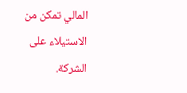المالي تمكن من الاستيلاء على الشركة.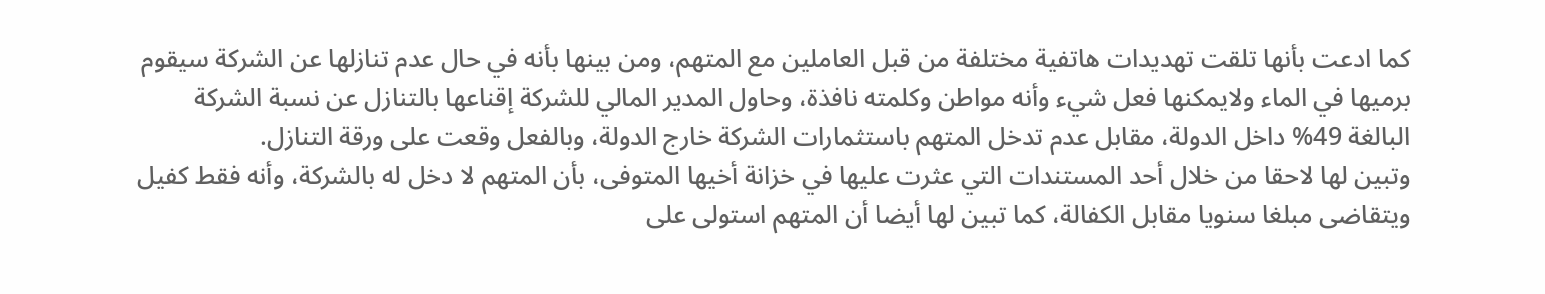كما ادعت بأنها تلقت تهديدات هاتفية مختلفة من قبل العاملين مع المتهم، ومن بينها بأنه في حال عدم تنازلها عن الشركة سيقوم برميها في الماء ولايمكنها فعل شيء وأنه مواطن وكلمته نافذة، وحاول المدير المالي للشركة إقناعها بالتنازل عن نسبة الشركة البالغة 49% داخل الدولة، مقابل عدم تدخل المتهم باستثمارات الشركة خارج الدولة، وبالفعل وقعت على ورقة التنازل.
وتبين لها لاحقا من خلال أحد المستندات التي عثرت عليها في خزانة أخيها المتوفى، بأن المتهم لا دخل له بالشركة، وأنه فقط كفيل ويتقاضى مبلغا سنويا مقابل الكفالة، كما تبين لها أيضا أن المتهم استولى على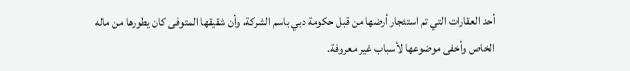أحد العقارات التي تم استئجار أرضها من قبل حكومة دبي باسم الشركة، وأن شقيقها المتوفى كان يطورها من ماله الخاص وأخفى موضوعها لأسباب غير معروفة.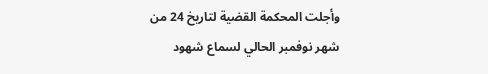وأجلت المحكمة القضية لتاريخ 24 من شهر نوفمبر الحالي لسماع شهود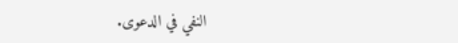النفي في الدعوى.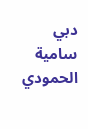دبي سامية الحمودي